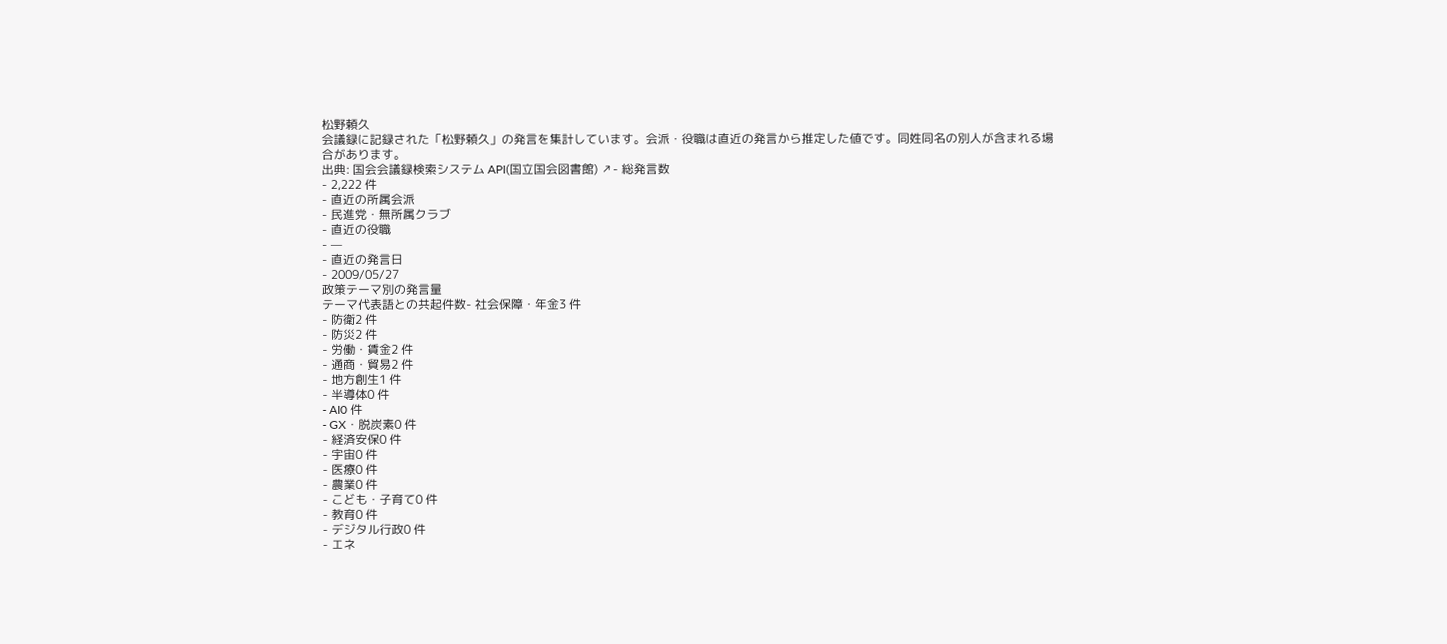松野頼久
会議録に記録された「松野頼久」の発言を集計しています。会派・役職は直近の発言から推定した値です。同姓同名の別人が含まれる場合があります。
出典: 国会会議録検索システム API(国立国会図書館) ↗- 総発言数
- 2,222 件
- 直近の所属会派
- 民進党・無所属クラブ
- 直近の役職
- —
- 直近の発言日
- 2009/05/27
政策テーマ別の発言量
テーマ代表語との共起件数- 社会保障・年金3 件
- 防衛2 件
- 防災2 件
- 労働・賃金2 件
- 通商・貿易2 件
- 地方創生1 件
- 半導体0 件
- AI0 件
- GX・脱炭素0 件
- 経済安保0 件
- 宇宙0 件
- 医療0 件
- 農業0 件
- こども・子育て0 件
- 教育0 件
- デジタル行政0 件
- エネ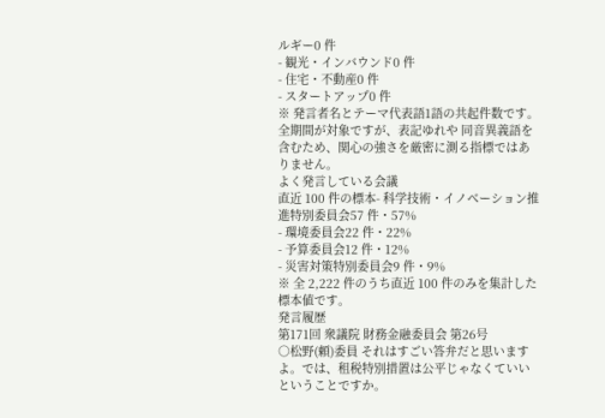ルギー0 件
- 観光・インバウンド0 件
- 住宅・不動産0 件
- スタートアップ0 件
※ 発言者名とテーマ代表語1語の共起件数です。全期間が対象ですが、表記ゆれや 同音異義語を含むため、関心の強さを厳密に測る指標ではありません。
よく発言している会議
直近 100 件の標本- 科学技術・イノベーション推進特別委員会57 件・57%
- 環境委員会22 件・22%
- 予算委員会12 件・12%
- 災害対策特別委員会9 件・9%
※ 全 2,222 件のうち直近 100 件のみを集計した標本値です。
発言履歴
第171回 衆議院 財務金融委員会 第26号
○松野(頼)委員 それはすごい答弁だと思いますよ。では、租税特別措置は公平じゃなくていいということですか。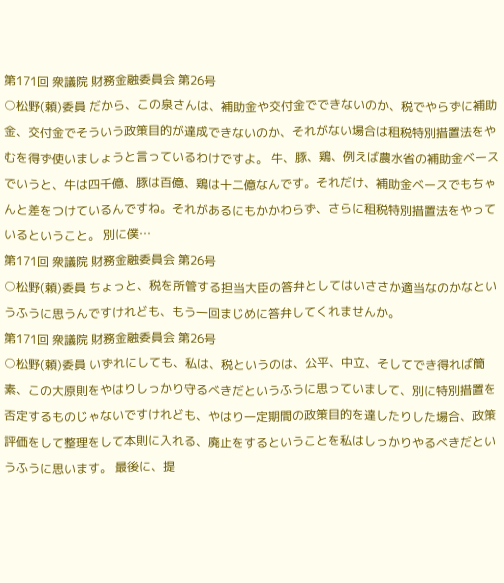第171回 衆議院 財務金融委員会 第26号
○松野(頼)委員 だから、この泉さんは、補助金や交付金でできないのか、税でやらずに補助金、交付金でそういう政策目的が達成できないのか、それがない場合は租税特別措置法をやむを得ず使いましょうと言っているわけですよ。 牛、豚、鶏、例えば農水省の補助金ベースでいうと、牛は四千億、豚は百億、鶏は十二億なんです。それだけ、補助金ベースでもちゃんと差をつけているんですね。それがあるにもかかわらず、さらに租税特別措置法をやっているということ。 別に僕…
第171回 衆議院 財務金融委員会 第26号
○松野(頼)委員 ちょっと、税を所管する担当大臣の答弁としてはいささか適当なのかなというふうに思うんですけれども、もう一回まじめに答弁してくれませんか。
第171回 衆議院 財務金融委員会 第26号
○松野(頼)委員 いずれにしても、私は、税というのは、公平、中立、そしてでき得れば簡素、この大原則をやはりしっかり守るべきだというふうに思っていまして、別に特別措置を否定するものじゃないですけれども、やはり一定期間の政策目的を達したりした場合、政策評価をして整理をして本則に入れる、廃止をするということを私はしっかりやるべきだというふうに思います。 最後に、提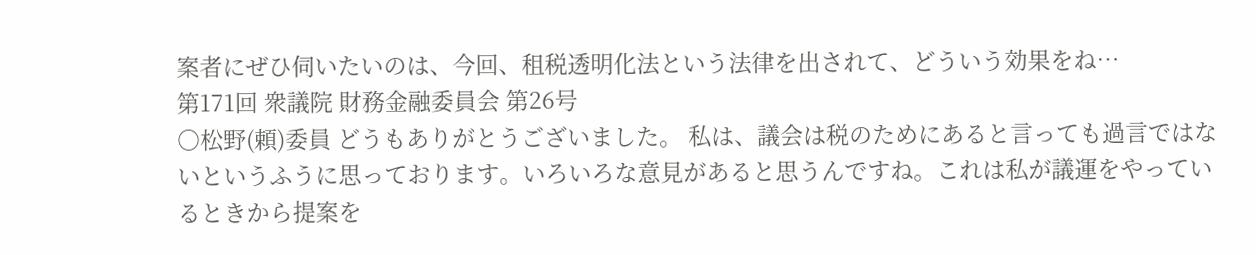案者にぜひ伺いたいのは、今回、租税透明化法という法律を出されて、どういう効果をね…
第171回 衆議院 財務金融委員会 第26号
○松野(頼)委員 どうもありがとうございました。 私は、議会は税のためにあると言っても過言ではないというふうに思っております。いろいろな意見があると思うんですね。これは私が議運をやっているときから提案を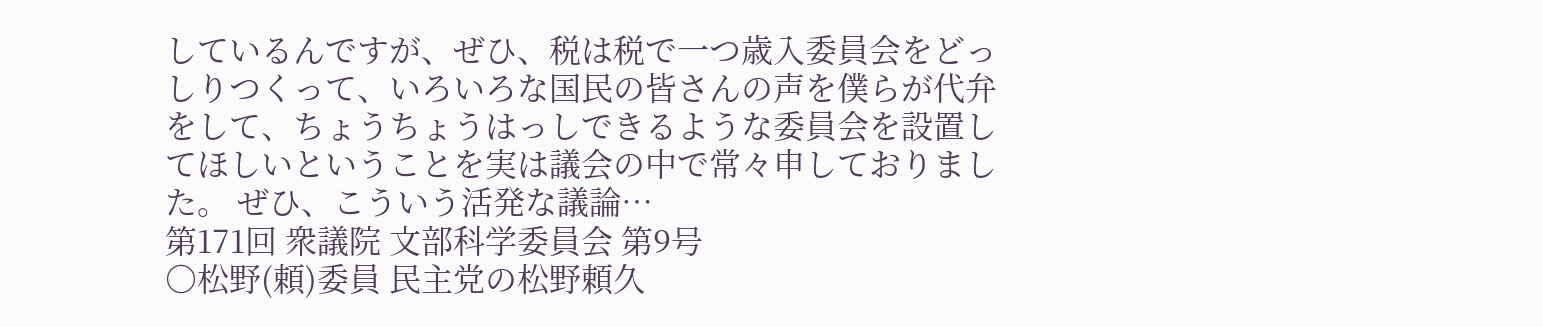しているんですが、ぜひ、税は税で一つ歳入委員会をどっしりつくって、いろいろな国民の皆さんの声を僕らが代弁をして、ちょうちょうはっしできるような委員会を設置してほしいということを実は議会の中で常々申しておりました。 ぜひ、こういう活発な議論…
第171回 衆議院 文部科学委員会 第9号
○松野(頼)委員 民主党の松野頼久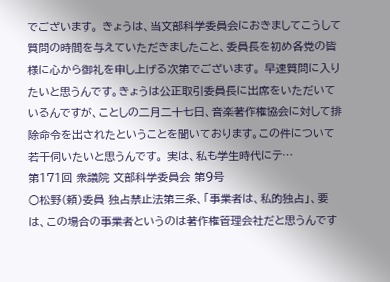でございます。 きょうは、当文部科学委員会におきましてこうして質問の時間を与えていただきましたこと、委員長を初め各党の皆様に心から御礼を申し上げる次第でございます。 早速質問に入りたいと思うんです。きょうは公正取引委員長に出席をいただいているんですが、ことしの二月二十七日、音楽著作権協会に対して排除命令を出されたということを聞いております。この件について若干伺いたいと思うんです。 実は、私も学生時代にテ…
第171回 衆議院 文部科学委員会 第9号
○松野(頼)委員 独占禁止法第三条、「事業者は、私的独占」、要は、この場合の事業者というのは著作権管理会社だと思うんです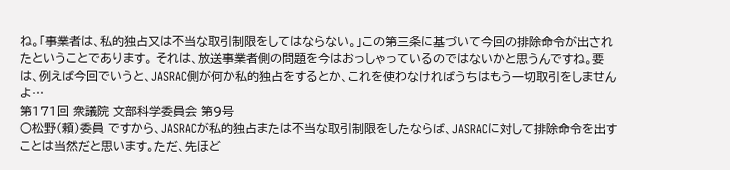ね。「事業者は、私的独占又は不当な取引制限をしてはならない。」この第三条に基づいて今回の排除命令が出されたということであります。 それは、放送事業者側の問題を今はおっしゃっているのではないかと思うんですね。要は、例えば今回でいうと、JASRAC側が何か私的独占をするとか、これを使わなければうちはもう一切取引をしませんよ…
第171回 衆議院 文部科学委員会 第9号
○松野(頼)委員 ですから、JASRACが私的独占または不当な取引制限をしたならば、JASRACに対して排除命令を出すことは当然だと思います。ただ、先ほど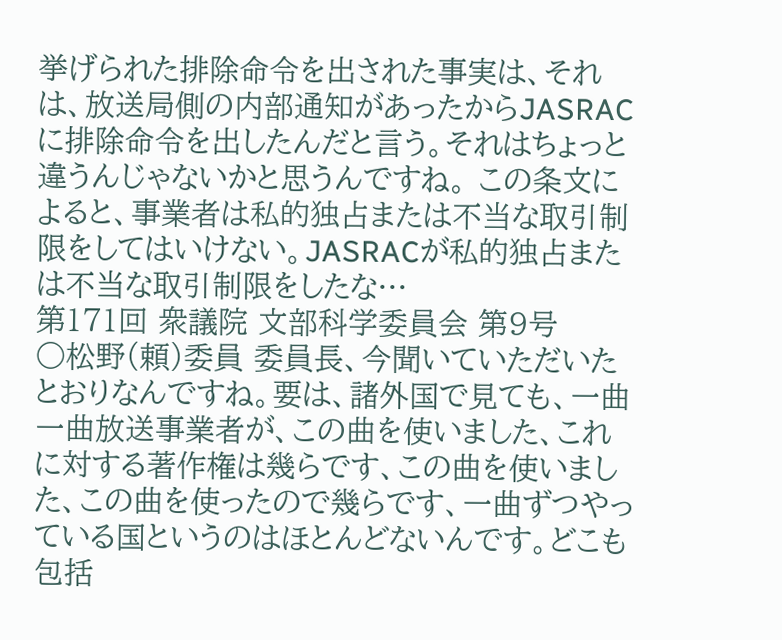挙げられた排除命令を出された事実は、それは、放送局側の内部通知があったからJASRACに排除命令を出したんだと言う。それはちょっと違うんじゃないかと思うんですね。 この条文によると、事業者は私的独占または不当な取引制限をしてはいけない。JASRACが私的独占または不当な取引制限をしたな…
第171回 衆議院 文部科学委員会 第9号
○松野(頼)委員 委員長、今聞いていただいたとおりなんですね。要は、諸外国で見ても、一曲一曲放送事業者が、この曲を使いました、これに対する著作権は幾らです、この曲を使いました、この曲を使ったので幾らです、一曲ずつやっている国というのはほとんどないんです。どこも包括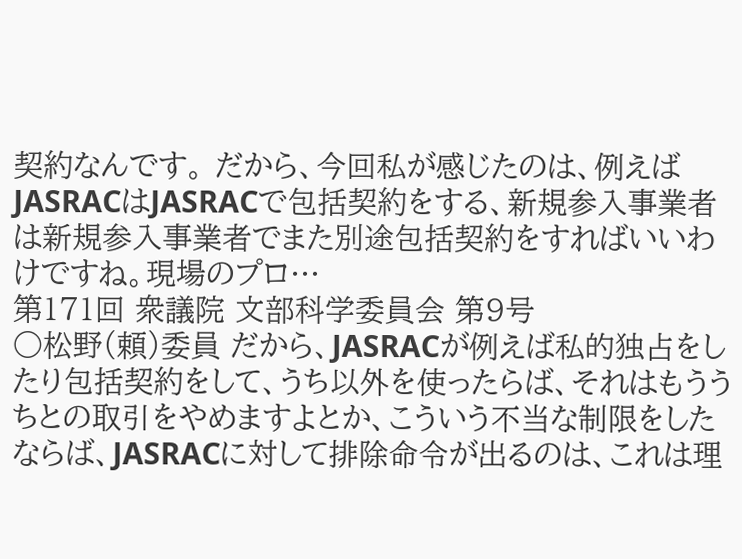契約なんです。 だから、今回私が感じたのは、例えばJASRACはJASRACで包括契約をする、新規参入事業者は新規参入事業者でまた別途包括契約をすればいいわけですね。現場のプロ…
第171回 衆議院 文部科学委員会 第9号
○松野(頼)委員 だから、JASRACが例えば私的独占をしたり包括契約をして、うち以外を使ったらば、それはもううちとの取引をやめますよとか、こういう不当な制限をしたならば、JASRACに対して排除命令が出るのは、これは理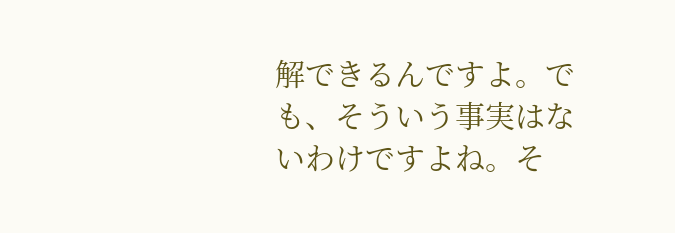解できるんですよ。でも、そういう事実はないわけですよね。そ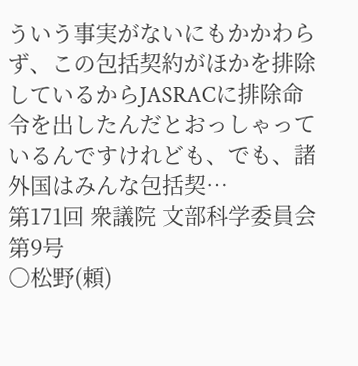ういう事実がないにもかかわらず、この包括契約がほかを排除しているからJASRACに排除命令を出したんだとおっしゃっているんですけれども、でも、諸外国はみんな包括契…
第171回 衆議院 文部科学委員会 第9号
○松野(頼)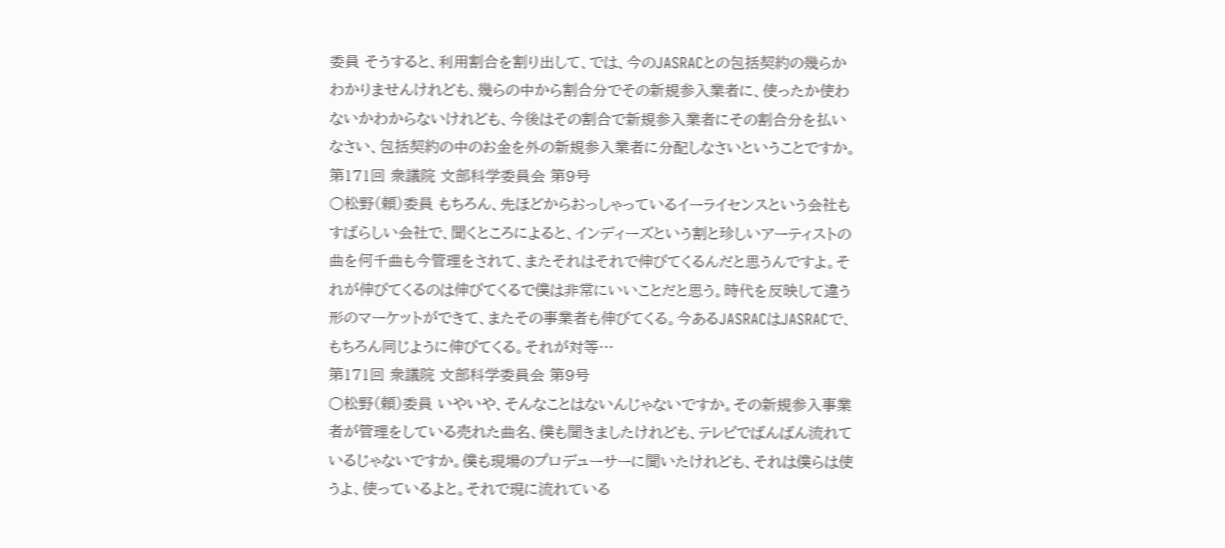委員 そうすると、利用割合を割り出して、では、今のJASRACとの包括契約の幾らかわかりませんけれども、幾らの中から割合分でその新規参入業者に、使ったか使わないかわからないけれども、今後はその割合で新規参入業者にその割合分を払いなさい、包括契約の中のお金を外の新規参入業者に分配しなさいということですか。
第171回 衆議院 文部科学委員会 第9号
○松野(頼)委員 もちろん、先ほどからおっしゃっているイーライセンスという会社もすばらしい会社で、聞くところによると、インディーズという割と珍しいアーティストの曲を何千曲も今管理をされて、またそれはそれで伸びてくるんだと思うんですよ。それが伸びてくるのは伸びてくるで僕は非常にいいことだと思う。時代を反映して違う形のマーケットができて、またその事業者も伸びてくる。今あるJASRACはJASRACで、もちろん同じように伸びてくる。それが対等…
第171回 衆議院 文部科学委員会 第9号
○松野(頼)委員 いやいや、そんなことはないんじゃないですか。その新規参入事業者が管理をしている売れた曲名、僕も聞きましたけれども、テレビでばんばん流れているじゃないですか。僕も現場のプロデューサーに聞いたけれども、それは僕らは使うよ、使っているよと。それで現に流れている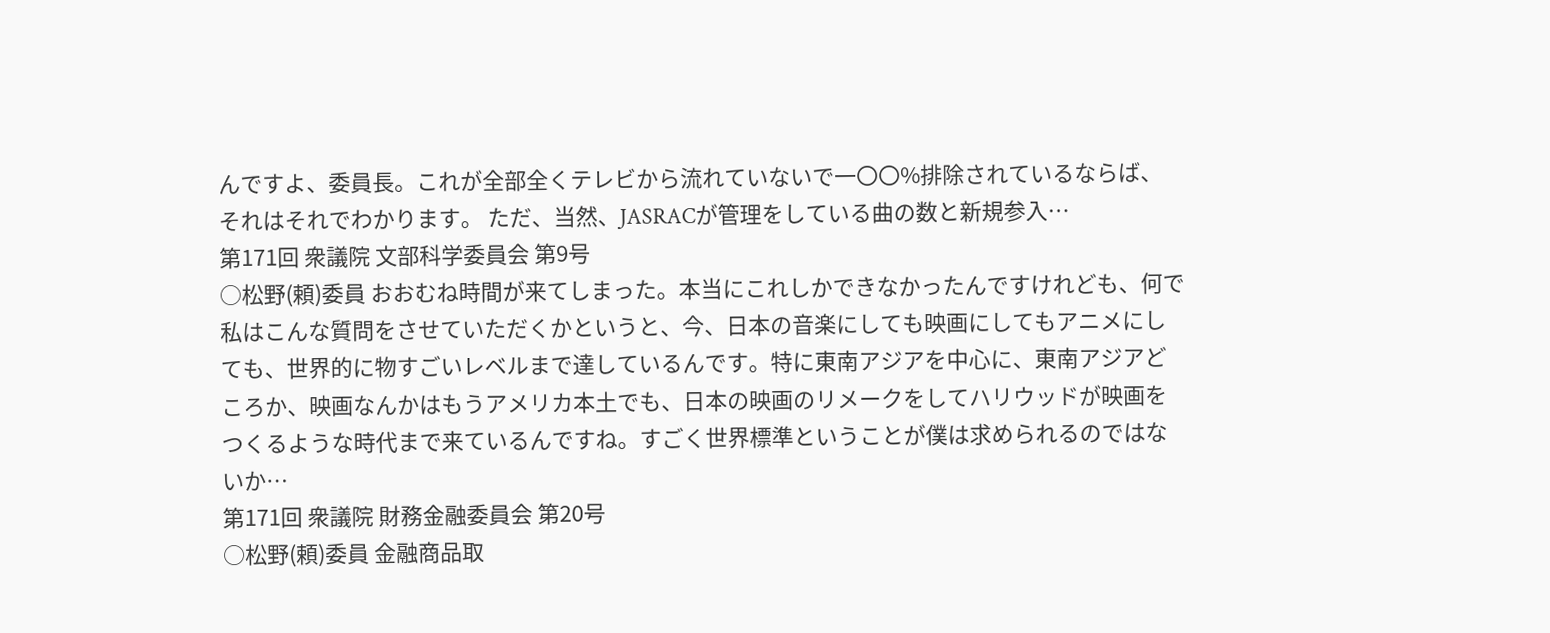んですよ、委員長。これが全部全くテレビから流れていないで一〇〇%排除されているならば、それはそれでわかります。 ただ、当然、JASRACが管理をしている曲の数と新規参入…
第171回 衆議院 文部科学委員会 第9号
○松野(頼)委員 おおむね時間が来てしまった。本当にこれしかできなかったんですけれども、何で私はこんな質問をさせていただくかというと、今、日本の音楽にしても映画にしてもアニメにしても、世界的に物すごいレベルまで達しているんです。特に東南アジアを中心に、東南アジアどころか、映画なんかはもうアメリカ本土でも、日本の映画のリメークをしてハリウッドが映画をつくるような時代まで来ているんですね。すごく世界標準ということが僕は求められるのではないか…
第171回 衆議院 財務金融委員会 第20号
○松野(頼)委員 金融商品取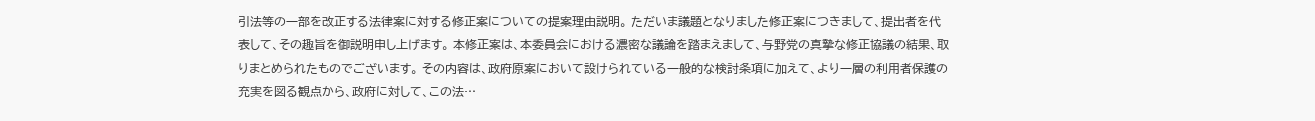引法等の一部を改正する法律案に対する修正案についての提案理由説明。 ただいま議題となりました修正案につきまして、提出者を代表して、その趣旨を御説明申し上げます。 本修正案は、本委員会における濃密な議論を踏まえまして、与野党の真摯な修正協議の結果、取りまとめられたものでございます。 その内容は、政府原案において設けられている一般的な検討条項に加えて、より一層の利用者保護の充実を図る観点から、政府に対して、この法…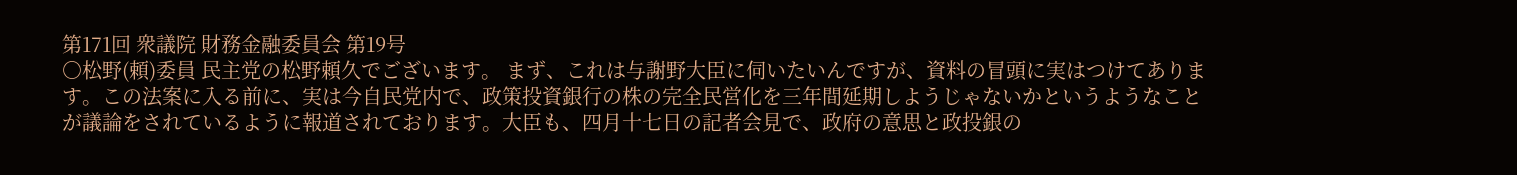第171回 衆議院 財務金融委員会 第19号
○松野(頼)委員 民主党の松野頼久でございます。 まず、これは与謝野大臣に伺いたいんですが、資料の冒頭に実はつけてあります。この法案に入る前に、実は今自民党内で、政策投資銀行の株の完全民営化を三年間延期しようじゃないかというようなことが議論をされているように報道されております。大臣も、四月十七日の記者会見で、政府の意思と政投銀の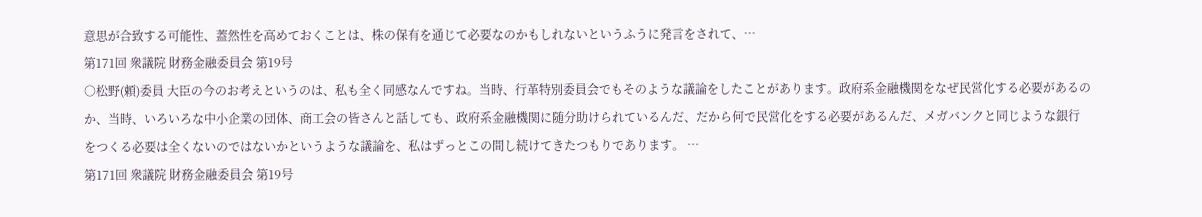意思が合致する可能性、蓋然性を高めておくことは、株の保有を通じて必要なのかもしれないというふうに発言をされて、…
第171回 衆議院 財務金融委員会 第19号
○松野(頼)委員 大臣の今のお考えというのは、私も全く同感なんですね。当時、行革特別委員会でもそのような議論をしたことがあります。政府系金融機関をなぜ民営化する必要があるのか、当時、いろいろな中小企業の団体、商工会の皆さんと話しても、政府系金融機関に随分助けられているんだ、だから何で民営化をする必要があるんだ、メガバンクと同じような銀行をつくる必要は全くないのではないかというような議論を、私はずっとこの間し続けてきたつもりであります。 …
第171回 衆議院 財務金融委員会 第19号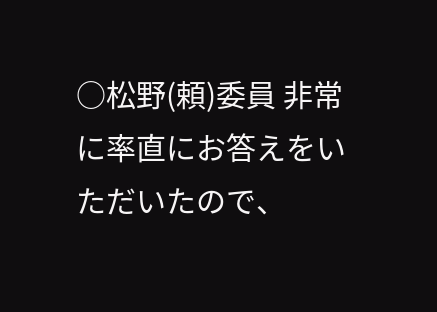○松野(頼)委員 非常に率直にお答えをいただいたので、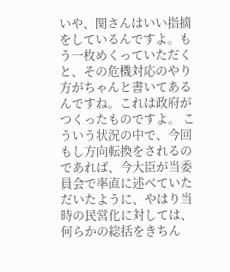いや、関さんはいい指摘をしているんですよ。もう一枚めくっていただくと、その危機対応のやり方がちゃんと書いてあるんですね。これは政府がつくったものですよ。 こういう状況の中で、今回もし方向転換をされるのであれば、今大臣が当委員会で率直に述べていただいたように、やはり当時の民営化に対しては、何らかの総括をきちん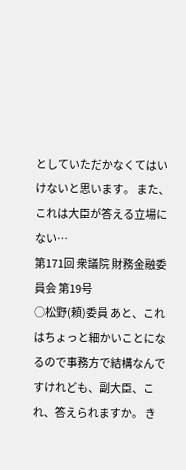としていただかなくてはいけないと思います。 また、これは大臣が答える立場にない…
第171回 衆議院 財務金融委員会 第19号
○松野(頼)委員 あと、これはちょっと細かいことになるので事務方で結構なんですけれども、副大臣、これ、答えられますか。 き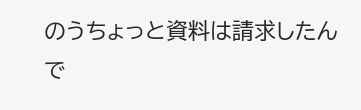のうちょっと資料は請求したんで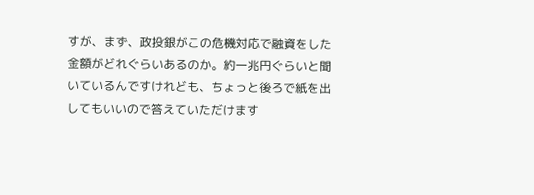すが、まず、政投銀がこの危機対応で融資をした金額がどれぐらいあるのか。約一兆円ぐらいと聞いているんですけれども、ちょっと後ろで紙を出してもいいので答えていただけます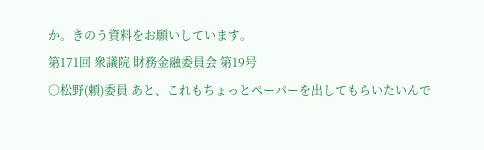か。きのう資料をお願いしています。
第171回 衆議院 財務金融委員会 第19号
○松野(頼)委員 あと、これもちょっとペーパーを出してもらいたいんで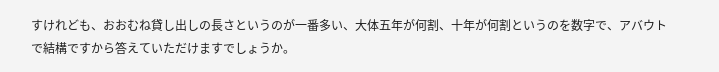すけれども、おおむね貸し出しの長さというのが一番多い、大体五年が何割、十年が何割というのを数字で、アバウトで結構ですから答えていただけますでしょうか。